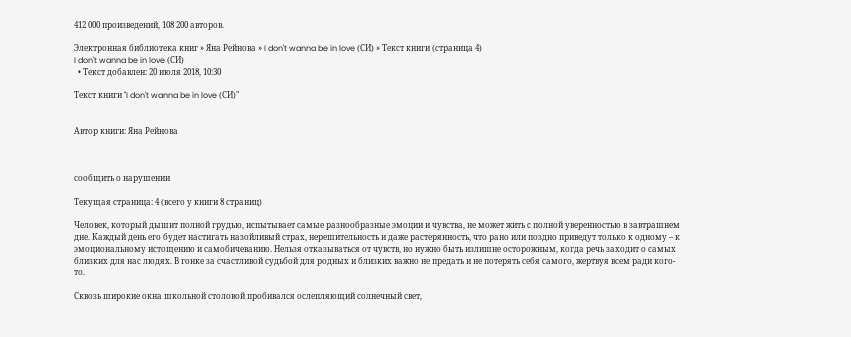412 000 произведений, 108 200 авторов.

Электронная библиотека книг » Яна Рейнова » I don't wanna be in love (СИ) » Текст книги (страница 4)
I don't wanna be in love (СИ)
  • Текст добавлен: 20 июля 2018, 10:30

Текст книги "I don't wanna be in love (СИ)"


Автор книги: Яна Рейнова



сообщить о нарушении

Текущая страница: 4 (всего у книги 8 страниц)

Человек, который дышит полной грудью, испытывает самые разнообразные эмоции и чувства, не может жить с полной уверенностью в завтрашнем дне. Каждый день его будет настигать назойливый страх, нерешительность и даже растерянность, что рано или поздно приведут только к одному – к эмоциональному истощению и самобичеванию. Нельзя отказываться от чувств, но нужно быть излишне осторожным, когда речь заходит о самых близких для нас людях. В гонке за счастливой судьбой для родных и близких важно не предать и не потерять себя самого, жертвуя всем ради кого-то.

Сквозь широкие окна школьной столовой пробивался ослепляющий солнечный свет,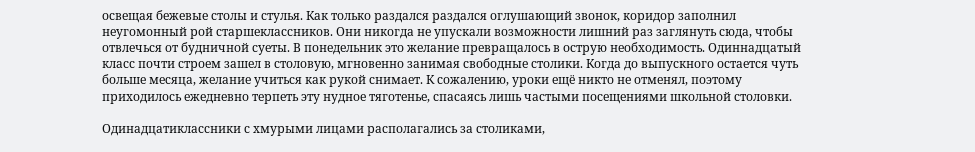освещая бежевые столы и стулья. Как только раздался раздался оглушающий звонок, коридор заполнил неугомонный рой старшеклассников. Они никогда не упускали возможности лишний раз заглянуть сюда, чтобы отвлечься от будничной суеты. В понедельник это желание превращалось в острую необходимость. Одиннадцатый класс почти строем зашел в столовую, мгновенно занимая свободные столики. Когда до выпускного остается чуть больше месяца, желание учиться как рукой снимает. К сожалению, уроки ещё никто не отменял, поэтому приходилось ежедневно терпеть эту нудное тяготенье, спасаясь лишь частыми посещениями школьной столовки.

Одинадцатиклассники с хмурыми лицами располагались за столиками,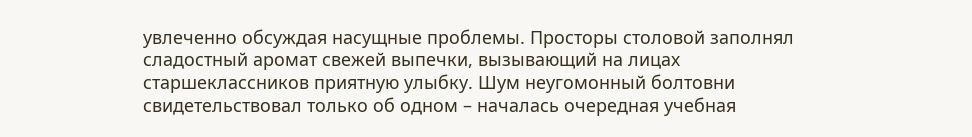увлеченно обсуждая насущные проблемы. Просторы столовой заполнял сладостный аромат свежей выпечки, вызывающий на лицах старшеклассников приятную улыбку. Шум неугомонный болтовни свидетельствовал только об одном – началась очередная учебная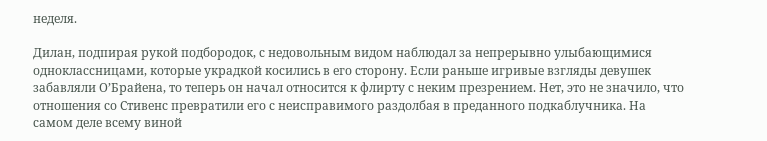неделя.

Дилан, подпирая рукой подбородок, с недовольным видом наблюдал за непрерывно улыбающимися одноклассницами, которые украдкой косились в его сторону. Если раньше игривые взгляды девушек забавляли О’Брайена, то теперь он начал относится к флирту с неким презрением. Нет, это не значило, что отношения со Стивенс превратили его с неисправимого раздолбая в преданного подкаблучника. На самом деле всему виной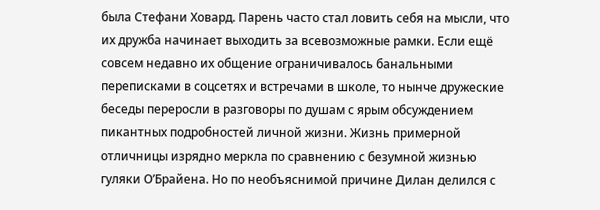была Стефани Ховард. Парень часто стал ловить себя на мысли, что их дружба начинает выходить за всевозможные рамки. Если ещё совсем недавно их общение ограничивалось банальными переписками в соцсетях и встречами в школе, то нынче дружеские беседы переросли в разговоры по душам с ярым обсуждением пикантных подробностей личной жизни. Жизнь примерной отличницы изрядно меркла по сравнению с безумной жизнью гуляки О’Брайена. Но по необъяснимой причине Дилан делился с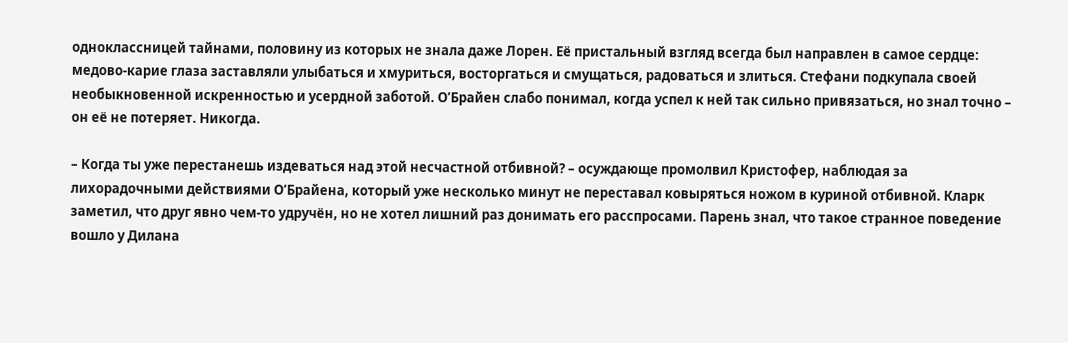одноклассницей тайнами, половину из которых не знала даже Лорен. Её пристальный взгляд всегда был направлен в самое сердце: медово-карие глаза заставляли улыбаться и хмуриться, восторгаться и смущаться, радоваться и злиться. Стефани подкупала своей необыкновенной искренностью и усердной заботой. О’Брайен слабо понимал, когда успел к ней так сильно привязаться, но знал точно – он её не потеряет. Никогда.

– Когда ты уже перестанешь издеваться над этой несчастной отбивной? – осуждающе промолвил Кристофер, наблюдая за лихорадочными действиями О’Брайена, который уже несколько минут не переставал ковыряться ножом в куриной отбивной. Кларк заметил, что друг явно чем-то удручён, но не хотел лишний раз донимать его расспросами. Парень знал, что такое странное поведение вошло у Дилана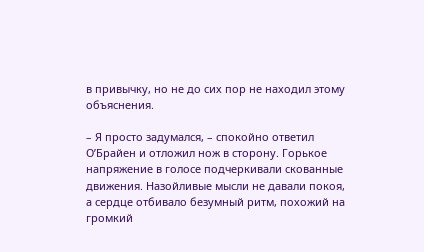в привычку, но не до сих пор не находил этому объяснения.

– Я просто задумался, – спокойно ответил О’Брайен и отложил нож в сторону. Горькое напряжение в голосе подчеркивали скованные движения. Назойливые мысли не давали покоя, а сердце отбивало безумный ритм, похожий на громкий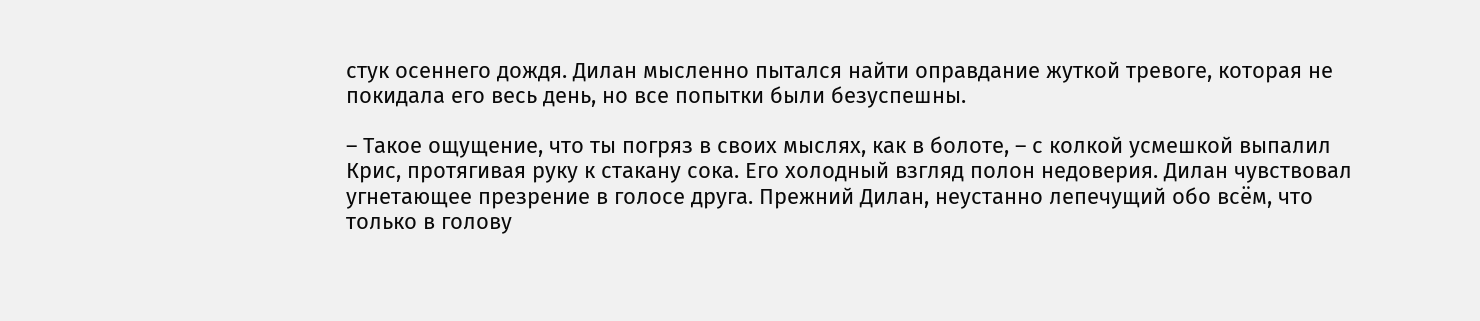стук осеннего дождя. Дилан мысленно пытался найти оправдание жуткой тревоге, которая не покидала его весь день, но все попытки были безуспешны.

– Такое ощущение, что ты погряз в своих мыслях, как в болоте, – с колкой усмешкой выпалил Крис, протягивая руку к стакану сока. Его холодный взгляд полон недоверия. Дилан чувствовал угнетающее презрение в голосе друга. Прежний Дилан, неустанно лепечущий обо всём, что только в голову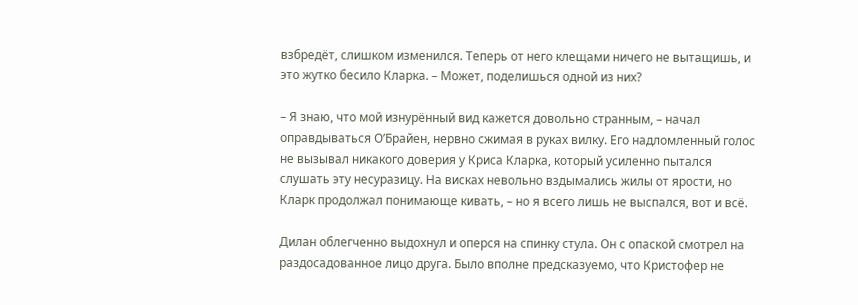взбредёт, слишком изменился. Теперь от него клещами ничего не вытащишь, и это жутко бесило Кларка. – Может, поделишься одной из них?

– Я знаю, что мой изнурённый вид кажется довольно странным, – начал оправдываться О’Брайен, нервно сжимая в руках вилку. Его надломленный голос не вызывал никакого доверия у Криса Кларка, который усиленно пытался слушать эту несуразицу. На висках невольно вздымались жилы от ярости, но Кларк продолжал понимающе кивать, – но я всего лишь не выспался, вот и всё.

Дилан облегченно выдохнул и оперся на спинку стула. Он с опаской смотрел на раздосадованное лицо друга. Было вполне предсказуемо, что Кристофер не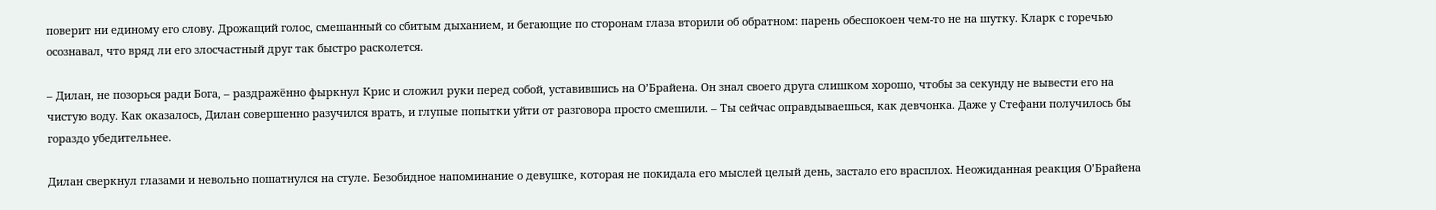поверит ни единому его слову. Дрожащий голос, смешанный со сбитым дыханием, и бегающие по сторонам глаза вторили об обратном: парень обеспокоен чем-то не на шутку. Кларк с горечью осознавал, что вряд ли его злосчастный друг так быстро расколется.

– Дилан, не позорься ради Бога, – раздражённо фыркнул Крис и сложил руки перед собой, уставившись на О’Брайена. Он знал своего друга слишком хорошо, чтобы за секунду не вывести его на чистую воду. Как оказалось, Дилан совершенно разучился врать, и глупые попытки уйти от разговора просто смешили. – Ты сейчас оправдываешься, как девчонка. Даже у Стефани получилось бы гораздо убедительнее.

Дилан сверкнул глазами и невольно пошатнулся на стуле. Безобидное напоминание о девушке, которая не покидала его мыслей целый день, застало его врасплох. Неожиданная реакция О’Брайена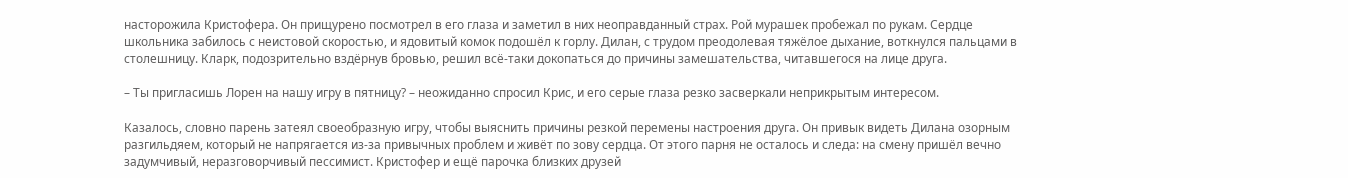насторожила Кристофера. Он прищурено посмотрел в его глаза и заметил в них неоправданный страх. Рой мурашек пробежал по рукам. Сердце школьника забилось с неистовой скоростью, и ядовитый комок подошёл к горлу. Дилан, с трудом преодолевая тяжёлое дыхание, воткнулся пальцами в столешницу. Кларк, подозрительно вздёрнув бровью, решил всё-таки докопаться до причины замешательства, читавшегося на лице друга.

– Ты пригласишь Лорен на нашу игру в пятницу? – неожиданно спросил Крис, и его серые глаза резко засверкали неприкрытым интересом.

Казалось, словно парень затеял своеобразную игру, чтобы выяснить причины резкой перемены настроения друга. Он привык видеть Дилана озорным разгильдяем, который не напрягается из-за привычных проблем и живёт по зову сердца. От этого парня не осталось и следа: на смену пришёл вечно задумчивый, неразговорчивый пессимист. Кристофер и ещё парочка близких друзей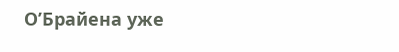О’Брайена уже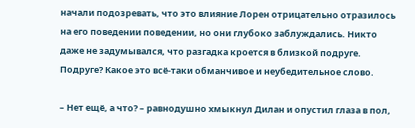начали подозревать, что это влияние Лорен отрицательно отразилось на его поведении поведении, но они глубоко заблуждались. Никто даже не задумывался, что разгадка кроется в близкой подруге. Подруге? Какое это всё-таки обманчивое и неубедительное слово.

– Нет ещё, а что? – равнодушно хмыкнул Дилан и опустил глаза в пол,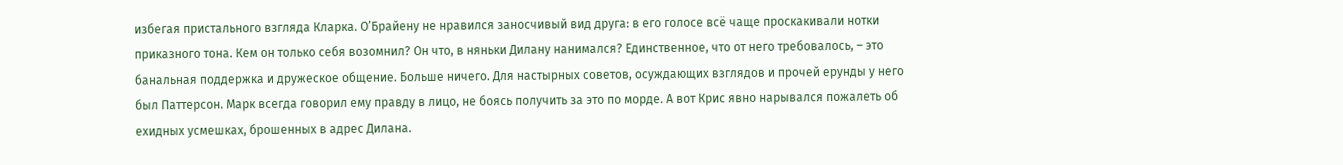избегая пристального взгляда Кларка. О’Брайену не нравился заносчивый вид друга: в его голосе всё чаще проскакивали нотки приказного тона. Кем он только себя возомнил? Он что, в няньки Дилану нанимался? Единственное, что от него требовалось, – это банальная поддержка и дружеское общение. Больше ничего. Для настырных советов, осуждающих взглядов и прочей ерунды у него был Паттерсон. Марк всегда говорил ему правду в лицо, не боясь получить за это по морде. А вот Крис явно нарывался пожалеть об ехидных усмешках, брошенных в адрес Дилана.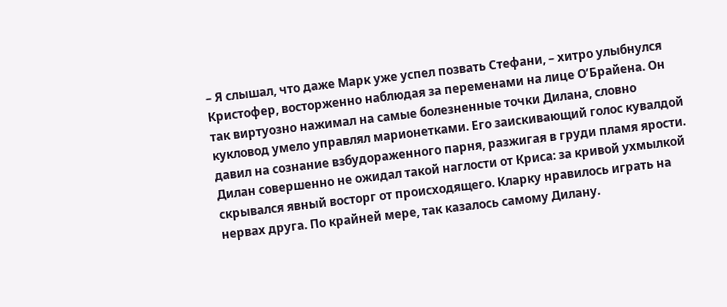– Я слышал, что даже Марк уже успел позвать Стефани, – хитро улыбнулся Кристофер, восторженно наблюдая за переменами на лице О’Брайена. Он так виртуозно нажимал на самые болезненные точки Дилана, словно кукловод умело управлял марионетками. Его заискивающий голос кувалдой давил на сознание взбудораженного парня, разжигая в груди пламя ярости. Дилан совершенно не ожидал такой наглости от Криса: за кривой ухмылкой скрывался явный восторг от происходящего. Кларку нравилось играть на нервах друга. По крайней мере, так казалось самому Дилану.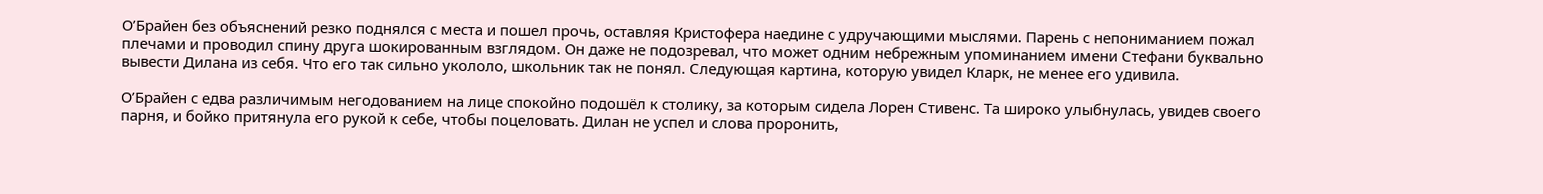О’Брайен без объяснений резко поднялся с места и пошел прочь, оставляя Кристофера наедине с удручающими мыслями. Парень с непониманием пожал плечами и проводил спину друга шокированным взглядом. Он даже не подозревал, что может одним небрежным упоминанием имени Стефани буквально вывести Дилана из себя. Что его так сильно укололо, школьник так не понял. Следующая картина, которую увидел Кларк, не менее его удивила.

О’Брайен с едва различимым негодованием на лице спокойно подошёл к столику, за которым сидела Лорен Стивенс. Та широко улыбнулась, увидев своего парня, и бойко притянула его рукой к себе, чтобы поцеловать. Дилан не успел и слова проронить,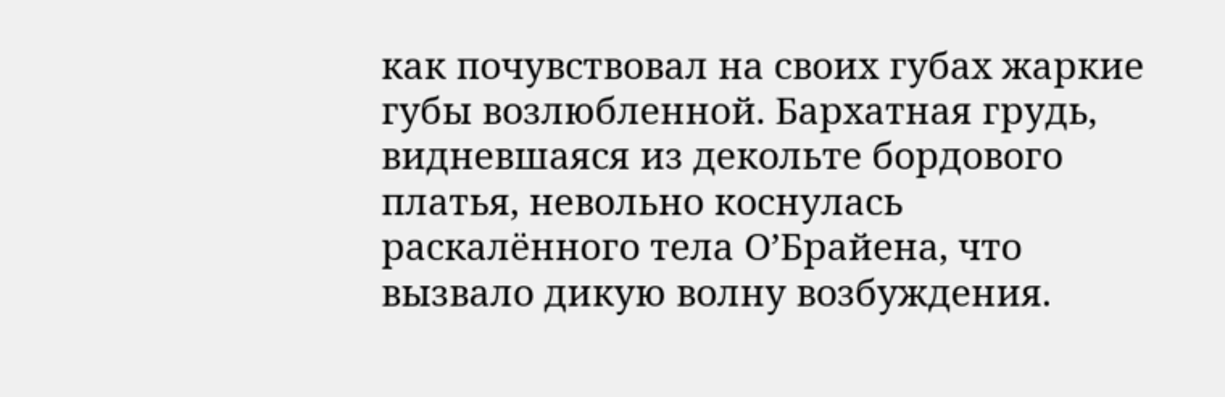как почувствовал на своих губах жаркие губы возлюбленной. Бархатная грудь, видневшаяся из декольте бордового платья, невольно коснулась раскалённого тела О’Брайена, что вызвало дикую волну возбуждения.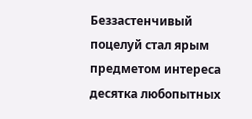Беззастенчивый поцелуй стал ярым предметом интереса десятка любопытных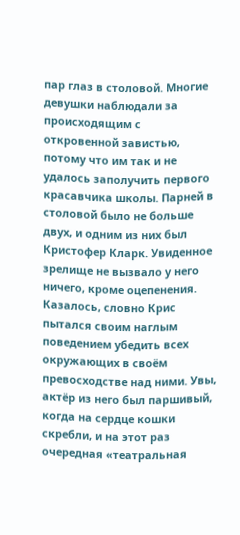пар глаз в столовой. Многие девушки наблюдали за происходящим с откровенной завистью, потому что им так и не удалось заполучить первого красавчика школы. Парней в столовой было не больше двух, и одним из них был Кристофер Кларк. Увиденное зрелище не вызвало у него ничего, кроме оцепенения. Казалось, словно Крис пытался своим наглым поведением убедить всех окружающих в своём превосходстве над ними. Увы, актёр из него был паршивый, когда на сердце кошки скребли, и на этот раз очередная «театральная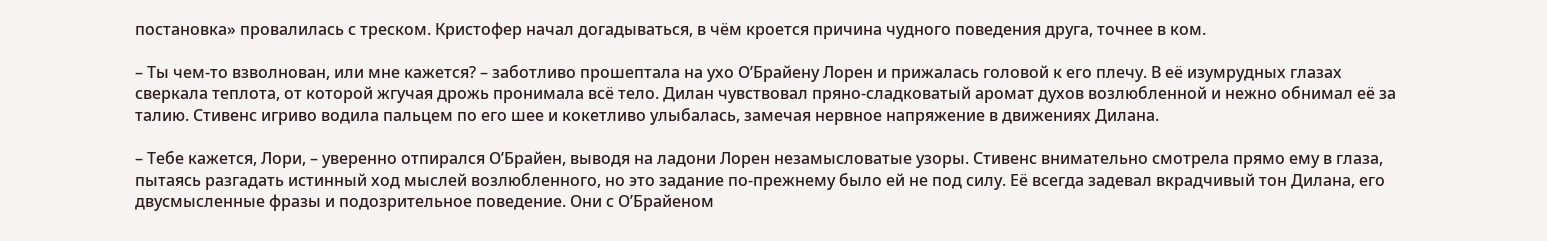постановка» провалилась с треском. Кристофер начал догадываться, в чём кроется причина чудного поведения друга, точнее в ком.

– Ты чем-то взволнован, или мне кажется? – заботливо прошептала на ухо О’Брайену Лорен и прижалась головой к его плечу. В её изумрудных глазах сверкала теплота, от которой жгучая дрожь пронимала всё тело. Дилан чувствовал пряно-сладковатый аромат духов возлюбленной и нежно обнимал её за талию. Стивенс игриво водила пальцем по его шее и кокетливо улыбалась, замечая нервное напряжение в движениях Дилана.

– Тебе кажется, Лори, – уверенно отпирался О’Брайен, выводя на ладони Лорен незамысловатые узоры. Стивенс внимательно смотрела прямо ему в глаза, пытаясь разгадать истинный ход мыслей возлюбленного, но это задание по-прежнему было ей не под силу. Её всегда задевал вкрадчивый тон Дилана, его двусмысленные фразы и подозрительное поведение. Они с О’Брайеном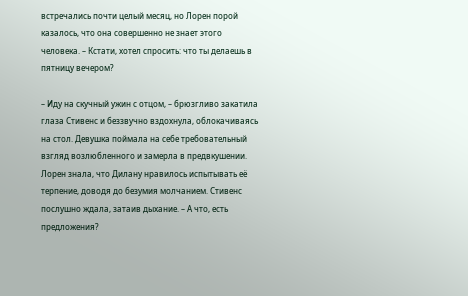встречались почти целый месяц, но Лорен порой казалось, что она совершенно не знает этого человека. – Кстати, хотел спросить: что ты делаешь в пятницу вечером?

– Иду на скучный ужин с отцом, – брюзгливо закатила глаза Стивенс и беззвучно вздохнула, облокачиваясь на стол. Девушка поймала на себе требовательный взгляд возлюбленного и замерла в предвкушении. Лорен знала, что Дилану нравилось испытывать её терпение, доводя до безумия молчанием. Стивенс послушно ждала, затаив дыхание. – А что, есть предложения?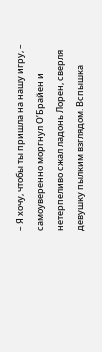– Я хочу, чтобы ты пришла на нашу игру, – самоуверенно моргнул О’Брайен и нетерпеливо сжал ладонь Лорен, сверля девушку пылким взглядом. Вспышка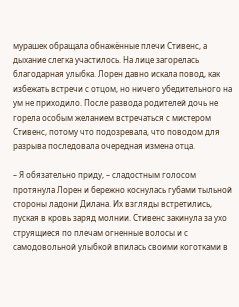мурашек обращала обнажённые плечи Стивенс, а дыхание слегка участилось. На лице загорелась благодарная улыбка. Лорен давно искала повод, как избежать встречи с отцом, но ничего убедительного на ум не приходило. После развода родителей дочь не горела особым желанием встречаться с мистером Стивенс, потому что подозревала, что поводом для разрыва последовала очередная измена отца.

– Я обязательно приду, – сладостным голосом протянула Лорен и бережно коснулась губами тыльной стороны ладони Дилана. Их взгляды встретились, пуская в кровь заряд молнии. Стивенс закинула за ухо струящиеся по плечам огненные волосы и с самодовольной улыбкой впилась своими коготками в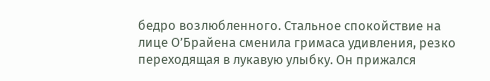бедро возлюбленного. Стальное спокойствие на лице О’Брайена сменила гримаса удивления, резко переходящая в лукавую улыбку. Он прижался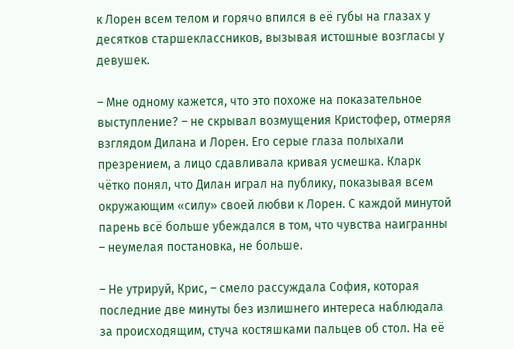к Лорен всем телом и горячо впился в её губы на глазах у десятков старшеклассников, вызывая истошные возгласы у девушек.

– Мне одному кажется, что это похоже на показательное выступление? – не скрывал возмущения Кристофер, отмеряя взглядом Дилана и Лорен. Его серые глаза полыхали презрением, а лицо сдавливала кривая усмешка. Кларк чётко понял, что Дилан играл на публику, показывая всем окружающим «силу» своей любви к Лорен. С каждой минутой парень всё больше убеждался в том, что чувства наигранны – неумелая постановка, не больше.

– Не утрируй, Крис, – смело рассуждала София, которая последние две минуты без излишнего интереса наблюдала за происходящим, стуча костяшками пальцев об стол. На её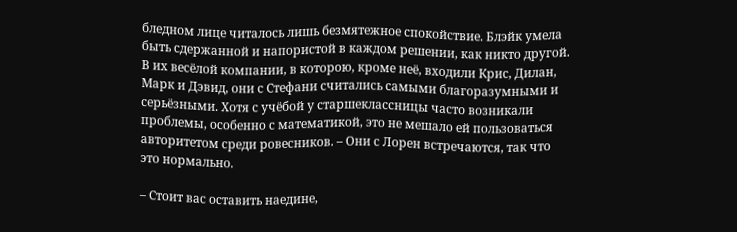бледном лице читалось лишь безмятежное спокойствие. Блэйк умела быть сдержанной и напористой в каждом решении, как никто другой. В их весёлой компании, в которою, кроме неё, входили Крис, Дилан, Марк и Дэвид, они с Стефани считались самыми благоразумными и серьёзными. Хотя с учёбой у старшеклассницы часто возникали проблемы, особенно с математикой, это не мешало ей пользоваться авторитетом среди ровесников. – Они с Лорен встречаются, так что это нормально.

– Стоит вас оставить наедине,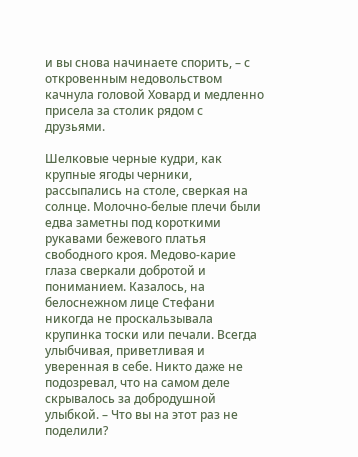и вы снова начинаете спорить, – с откровенным недовольством качнула головой Ховард и медленно присела за столик рядом с друзьями.

Шелковые черные кудри, как крупные ягоды черники, рассыпались на столе, сверкая на солнце. Молочно-белые плечи были едва заметны под короткими рукавами бежевого платья свободного кроя. Медово-карие глаза сверкали добротой и пониманием. Казалось, на белоснежном лице Стефани никогда не проскальзывала крупинка тоски или печали. Всегда улыбчивая, приветливая и уверенная в себе. Никто даже не подозревал, что на самом деле скрывалось за добродушной улыбкой. – Что вы на этот раз не поделили?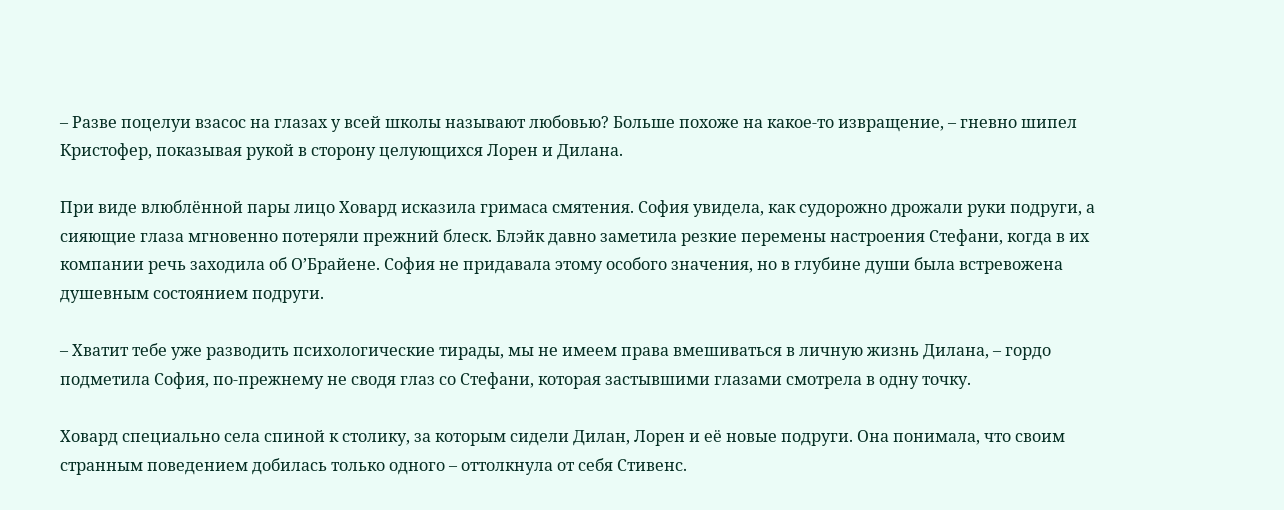– Разве поцелуи взасос на глазах у всей школы называют любовью? Больше похоже на какое-то извращение, – гневно шипел Кристофер, показывая рукой в сторону целующихся Лорен и Дилана.

При виде влюблённой пары лицо Ховард исказила гримаса смятения. София увидела, как судорожно дрожали руки подруги, а сияющие глаза мгновенно потеряли прежний блеск. Блэйк давно заметила резкие перемены настроения Стефани, когда в их компании речь заходила об О’Брайене. София не придавала этому особого значения, но в глубине души была встревожена душевным состоянием подруги.

– Хватит тебе уже разводить психологические тирады, мы не имеем права вмешиваться в личную жизнь Дилана, – гордо подметила София, по-прежнему не сводя глаз со Стефани, которая застывшими глазами смотрела в одну точку.

Ховард специально села спиной к столику, за которым сидели Дилан, Лорен и её новые подруги. Она понимала, что своим странным поведением добилась только одного – оттолкнула от себя Стивенс.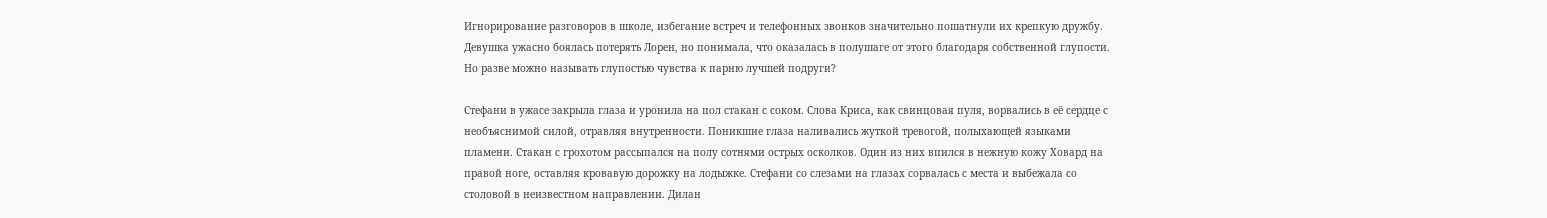Игнорирование разговоров в школе, избегание встреч и телефонных звонков значительно пошатнули их крепкую дружбу. Девушка ужасно боялась потерять Лорен, но понимала, что оказалась в полушаге от этого благодаря собственной глупости. Но разве можно называть глупостью чувства к парню лучшей подруги?

Стефани в ужасе закрыла глаза и уронила на пол стакан с соком. Слова Криса, как свинцовая пуля, ворвались в её сердце с необъяснимой силой, отравляя внутренности. Поникшие глаза наливались жуткой тревогой, полыхающей языками пламени. Стакан с грохотом рассыпался на полу сотнями острых осколков. Один из них впился в нежную кожу Ховард на правой ноге, оставляя кровавую дорожку на лодыжке. Стефани со слезами на глазах сорвалась с места и выбежала со столовой в неизвестном направлении. Дилан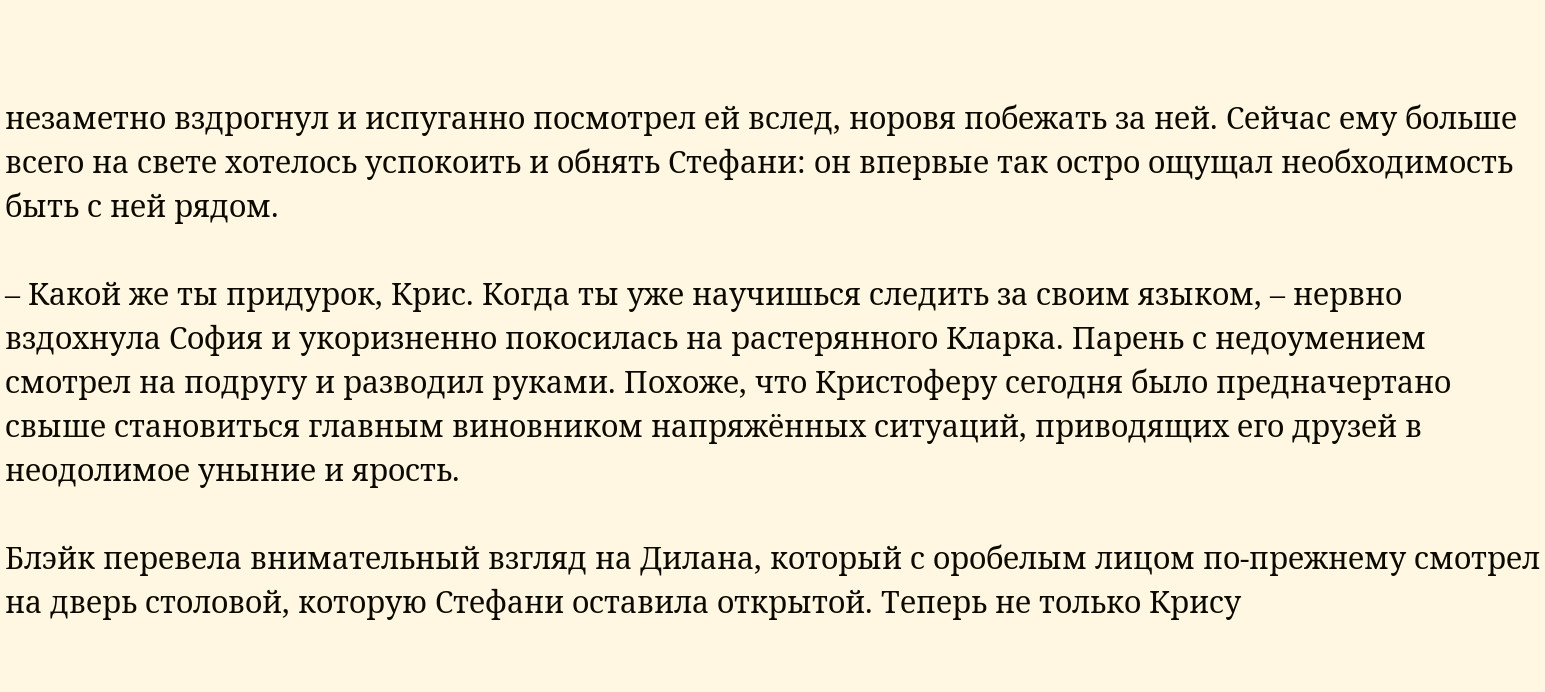незаметно вздрогнул и испуганно посмотрел ей вслед, норовя побежать за ней. Сейчас ему больше всего на свете хотелось успокоить и обнять Стефани: он впервые так остро ощущал необходимость быть с ней рядом.

– Какой же ты придурок, Крис. Когда ты уже научишься следить за своим языком, – нервно вздохнула София и укоризненно покосилась на растерянного Кларка. Парень с недоумением смотрел на подругу и разводил руками. Похоже, что Кристоферу сегодня было предначертано свыше становиться главным виновником напряжённых ситуаций, приводящих его друзей в неодолимое уныние и ярость.

Блэйк перевела внимательный взгляд на Дилана, который с оробелым лицом по-прежнему смотрел на дверь столовой, которую Стефани оставила открытой. Теперь не только Крису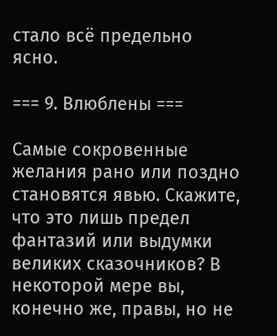стало всё предельно ясно.

=== 9. Влюблены ===

Самые сокровенные желания рано или поздно становятся явью. Скажите, что это лишь предел фантазий или выдумки великих сказочников? В некоторой мере вы, конечно же, правы, но не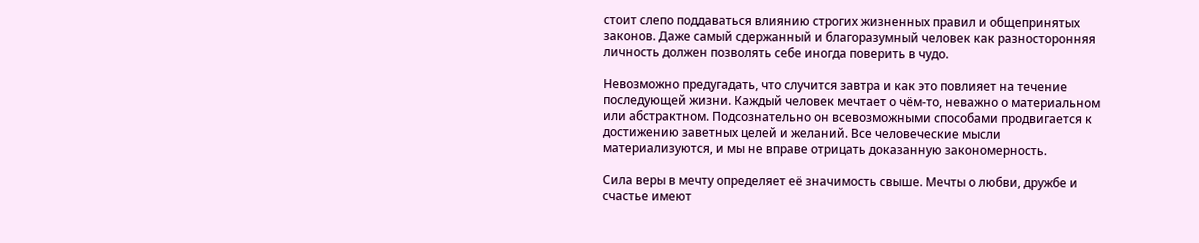стоит слепо поддаваться влиянию строгих жизненных правил и общепринятых законов. Даже самый сдержанный и благоразумный человек как разносторонняя личность должен позволять себе иногда поверить в чудо.

Невозможно предугадать, что случится завтра и как это повлияет на течение последующей жизни. Каждый человек мечтает о чём-то, неважно о материальном или абстрактном. Подсознательно он всевозможными способами продвигается к достижению заветных целей и желаний. Все человеческие мысли материализуются, и мы не вправе отрицать доказанную закономерность.

Сила веры в мечту определяет её значимость свыше. Мечты о любви, дружбе и счастье имеют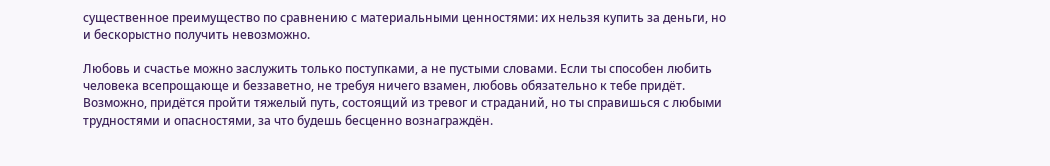существенное преимущество по сравнению с материальными ценностями: их нельзя купить за деньги, но и бескорыстно получить невозможно.

Любовь и счастье можно заслужить только поступками, а не пустыми словами. Если ты способен любить человека всепрощающе и беззаветно, не требуя ничего взамен, любовь обязательно к тебе придёт. Возможно, придётся пройти тяжелый путь, состоящий из тревог и страданий, но ты справишься с любыми трудностями и опасностями, за что будешь бесценно вознаграждён.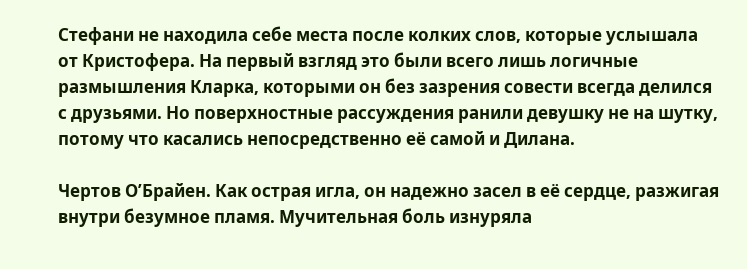Стефани не находила себе места после колких слов, которые услышала от Кристофера. На первый взгляд это были всего лишь логичные размышления Кларка, которыми он без зазрения совести всегда делился с друзьями. Но поверхностные рассуждения ранили девушку не на шутку, потому что касались непосредственно её самой и Дилана.

Чертов ОʼБрайен. Как острая игла, он надежно засел в её сердце, разжигая внутри безумное пламя. Мучительная боль изнуряла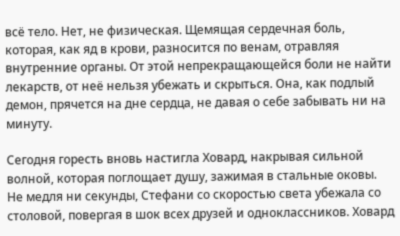всё тело. Нет, не физическая. Щемящая сердечная боль, которая, как яд в крови, разносится по венам, отравляя внутренние органы. От этой непрекращающейся боли не найти лекарств, от неё нельзя убежать и скрыться. Она, как подлый демон, прячется на дне сердца, не давая о себе забывать ни на минуту.

Сегодня горесть вновь настигла Ховард, накрывая сильной волной, которая поглощает душу, зажимая в стальные оковы. Не медля ни секунды, Стефани со скоростью света убежала со столовой, повергая в шок всех друзей и одноклассников. Ховард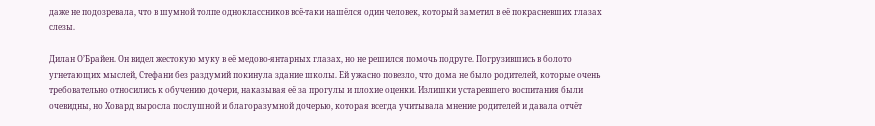даже не подозревала, что в шумной толпе одноклассников всё-таки нашёлся один человек, который заметил в её покрасневших глазах слезы.

Дилан ОʼБрайен. Он видел жестокую муку в её медово-янтарных глазах, но не решился помочь подруге. Погрузившись в болото угнетающих мыслей, Стефани без раздумий покинула здание школы. Ей ужасно повезло, что дома не было родителей, которые очень требовательно относились к обучению дочери, наказывая её за прогулы и плохие оценки. Излишки устаревшего воспитания были очевидны, но Ховард выросла послушной и благоразумной дочерью, которая всегда учитывала мнение родителей и давала отчёт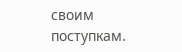своим поступкам.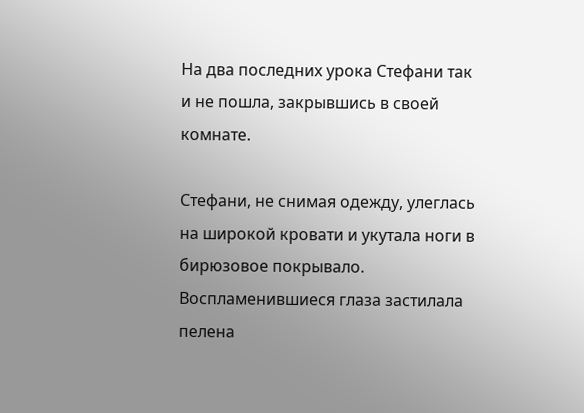На два последних урока Стефани так и не пошла, закрывшись в своей комнате.

Стефани, не снимая одежду, улеглась на широкой кровати и укутала ноги в бирюзовое покрывало. Воспламенившиеся глаза застилала пелена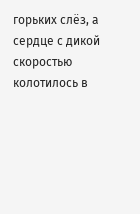горьких слёз, а сердце с дикой скоростью колотилось в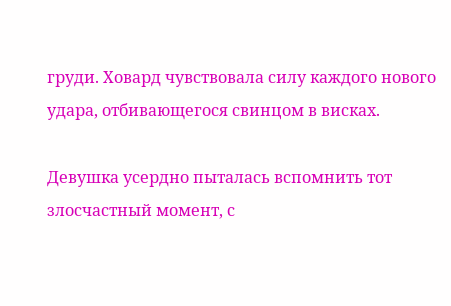груди. Ховард чувствовала силу каждого нового удара, отбивающегося свинцом в висках.

Девушка усердно пыталась вспомнить тот злосчастный момент, с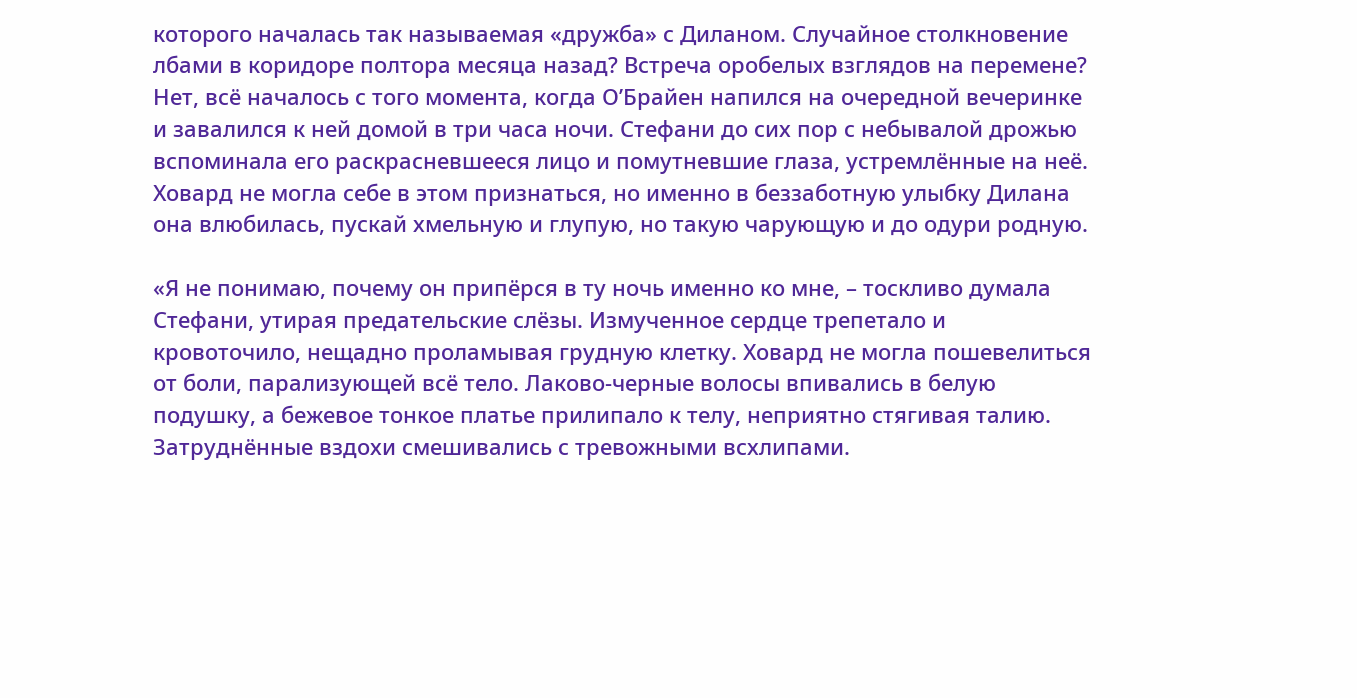которого началась так называемая «дружба» с Диланом. Случайное столкновение лбами в коридоре полтора месяца назад? Встреча оробелых взглядов на перемене? Нет, всё началось с того момента, когда ОʼБрайен напился на очередной вечеринке и завалился к ней домой в три часа ночи. Стефани до сих пор с небывалой дрожью вспоминала его раскрасневшееся лицо и помутневшие глаза, устремлённые на неё. Ховард не могла себе в этом признаться, но именно в беззаботную улыбку Дилана она влюбилась, пускай хмельную и глупую, но такую чарующую и до одури родную.

«Я не понимаю, почему он припёрся в ту ночь именно ко мне, – тоскливо думала Стефани, утирая предательские слёзы. Измученное сердце трепетало и кровоточило, нещадно проламывая грудную клетку. Ховард не могла пошевелиться от боли, парализующей всё тело. Лаково-черные волосы впивались в белую подушку, а бежевое тонкое платье прилипало к телу, неприятно стягивая талию. Затруднённые вздохи смешивались с тревожными всхлипами.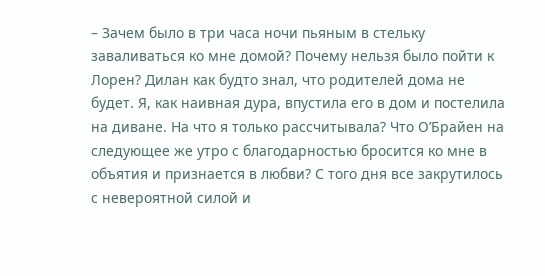– Зачем было в три часа ночи пьяным в стельку заваливаться ко мне домой? Почему нельзя было пойти к Лорен? Дилан как будто знал, что родителей дома не будет. Я, как наивная дура, впустила его в дом и постелила на диване. На что я только рассчитывала? Что ОʼБрайен на следующее же утро с благодарностью бросится ко мне в объятия и признается в любви? С того дня все закрутилось с невероятной силой и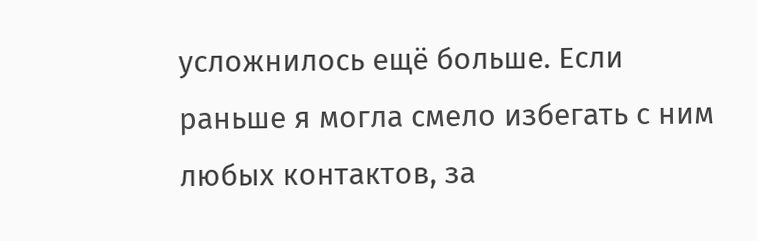усложнилось ещё больше. Если раньше я могла смело избегать с ним любых контактов, за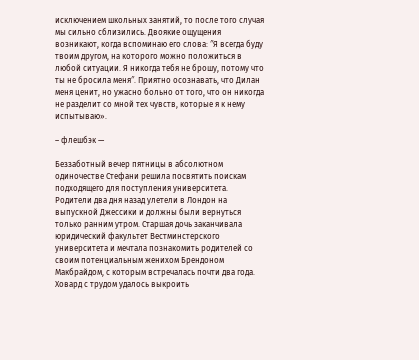исключением школьных занятий, то после того случая мы сильно сблизились. Двоякие ощущения возникают, когда вспоминаю его слова: ″Я всегда буду твоим другом, на которого можно положиться в любой ситуации. Я никогда тебя не брошу, потому что ты не бросила меня″. Приятно осознавать, что Дилан меня ценит, но ужасно больно от того, что он никогда не разделит со мной тех чувств, которые я к нему испытываю».

– флешбэк —

Беззаботный вечер пятницы в абсолютном одиночестве Стефани решила посвятить поискам подходящего для поступления университета. Родители два дня назад улетели в Лондон на выпускной Джессики и должны были вернуться только ранним утром. Старшая дочь заканчивала юридический факультет Вестминстерского университета и мечтала познакомить родителей со своим потенциальным женихом Брендоном Макбрайдом, с которым встречалась почти два года. Ховард с трудом удалось выкроить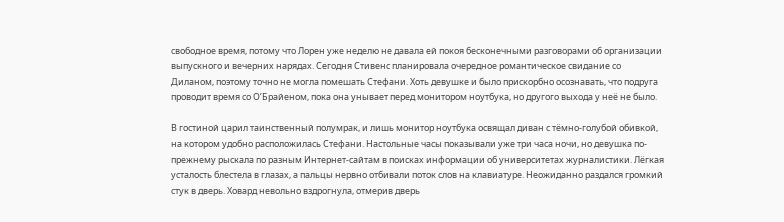свободное время, потому что Лорен уже неделю не давала ей покоя бесконечными разговорами об организации выпускного и вечерних нарядах. Сегодня Стивенс планировала очередное романтическое свидание со Диланом, поэтому точно не могла помешать Стефани. Хоть девушке и было прискорбно осознавать, что подруга проводит время со ОʼБрайеном, пока она унывает перед монитором ноутбука, но другого выхода у неё не было.

В гостиной царил таинственный полумрак, и лишь монитор ноутбука освящал диван с тёмно-голубой обивкой, на котором удобно расположилась Стефани. Настольные часы показывали уже три часа ночи, но девушка по-прежнему рыскала по разным Интернет-сайтам в поисках информации об университетах журналистики. Лёгкая усталость блестела в глазах, а пальцы нервно отбивали поток слов на клавиатуре. Неожиданно раздался громкий стук в дверь. Ховард невольно вздрогнула, отмерив дверь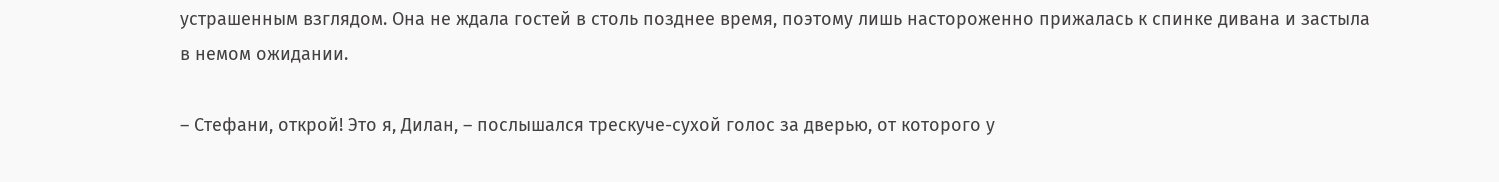устрашенным взглядом. Она не ждала гостей в столь позднее время, поэтому лишь настороженно прижалась к спинке дивана и застыла в немом ожидании.

– Стефани, открой! Это я, Дилан, – послышался трескуче-сухой голос за дверью, от которого у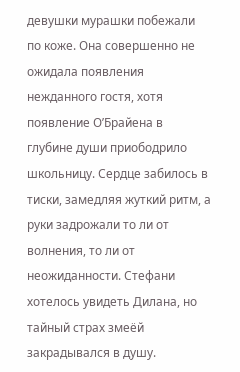девушки мурашки побежали по коже. Она совершенно не ожидала появления нежданного гостя, хотя появление ОʼБрайена в глубине души приободрило школьницу. Сердце забилось в тиски, замедляя жуткий ритм, а руки задрожали то ли от волнения, то ли от неожиданности. Стефани хотелось увидеть Дилана, но тайный страх змеёй закрадывался в душу.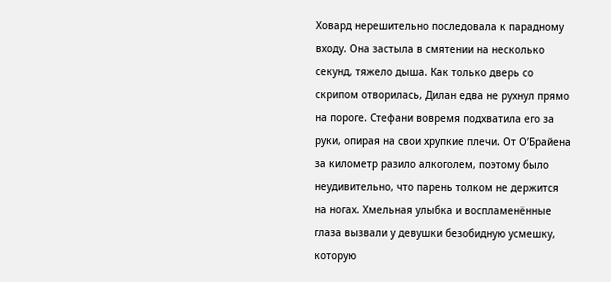Ховард нерешительно последовала к парадному входу. Она застыла в смятении на несколько секунд, тяжело дыша. Как только дверь со скрипом отворилась, Дилан едва не рухнул прямо на пороге. Стефани вовремя подхватила его за руки, опирая на свои хрупкие плечи. От ОʼБрайена за километр разило алкоголем, поэтому было неудивительно, что парень толком не держится на ногах. Хмельная улыбка и воспламенённые глаза вызвали у девушки безобидную усмешку, которую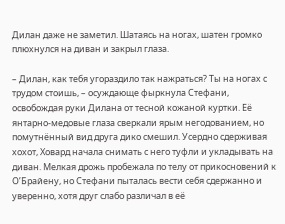Дилан даже не заметил. Шатаясь на ногах, шатен громко плюхнулся на диван и закрыл глаза.

– Дилан, как тебя угораздило так нажраться? Ты на ногах с трудом стоишь, – осуждающе фыркнула Стефани, освобождая руки Дилана от тесной кожаной куртки. Её янтарно-медовые глаза сверкали ярым негодованием, но помутнённый вид друга дико смешил. Усердно сдерживая хохот, Ховард начала снимать с него туфли и укладывать на диван. Мелкая дрожь пробежала по телу от прикосновений к ОʼБрайену, но Стефани пыталась вести себя сдержанно и уверенно, хотя друг слабо различал в её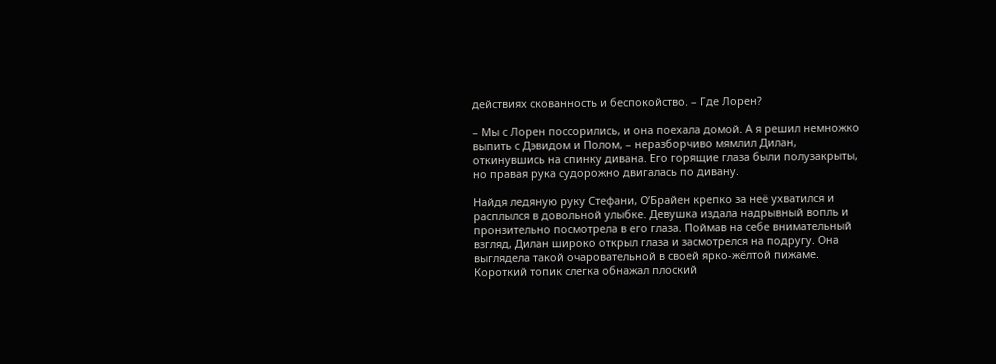действиях скованность и беспокойство. – Где Лорен?

– Мы с Лорен поссорились, и она поехала домой. А я решил немножко выпить с Дэвидом и Полом, – неразборчиво мямлил Дилан, откинувшись на спинку дивана. Его горящие глаза были полузакрыты, но правая рука судорожно двигалась по дивану.

Найдя ледяную руку Стефани, ОʼБрайен крепко за неё ухватился и расплылся в довольной улыбке. Девушка издала надрывный вопль и пронзительно посмотрела в его глаза. Поймав на себе внимательный взгляд, Дилан широко открыл глаза и засмотрелся на подругу. Она выглядела такой очаровательной в своей ярко-жёлтой пижаме. Короткий топик слегка обнажал плоский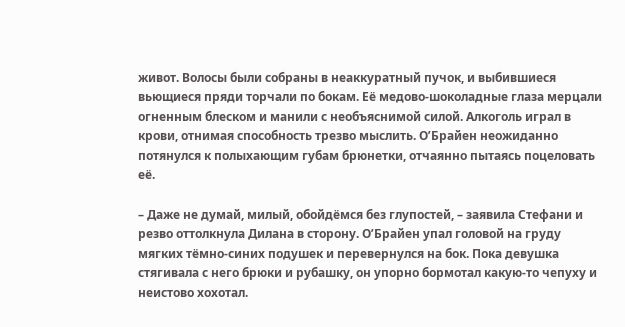живот. Волосы были собраны в неаккуратный пучок, и выбившиеся вьющиеся пряди торчали по бокам. Её медово-шоколадные глаза мерцали огненным блеском и манили с необъяснимой силой. Алкоголь играл в крови, отнимая способность трезво мыслить. ОʼБрайен неожиданно потянулся к полыхающим губам брюнетки, отчаянно пытаясь поцеловать её.

– Даже не думай, милый, обойдёмся без глупостей, – заявила Стефани и резво оттолкнула Дилана в сторону. ОʼБрайен упал головой на груду мягких тёмно-синих подушек и перевернулся на бок. Пока девушка стягивала с него брюки и рубашку, он упорно бормотал какую-то чепуху и неистово хохотал.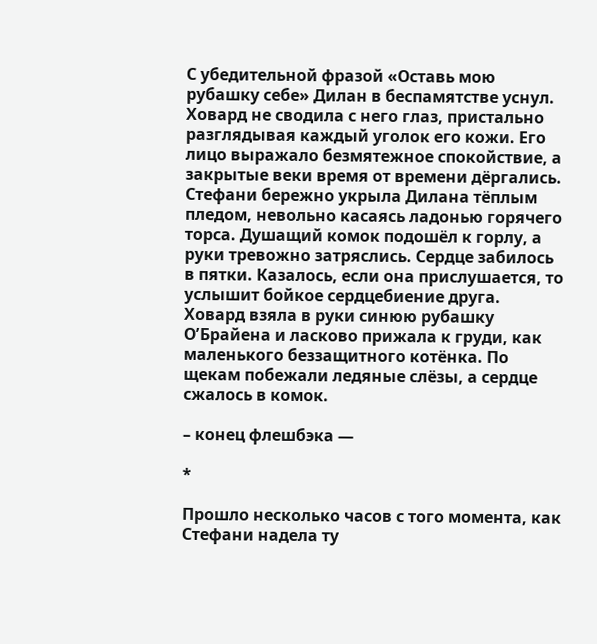С убедительной фразой «Оставь мою рубашку себе» Дилан в беспамятстве уснул. Ховард не сводила с него глаз, пристально разглядывая каждый уголок его кожи. Его лицо выражало безмятежное спокойствие, а закрытые веки время от времени дёргались. Стефани бережно укрыла Дилана тёплым пледом, невольно касаясь ладонью горячего торса. Душащий комок подошёл к горлу, а руки тревожно затряслись. Сердце забилось в пятки. Казалось, если она прислушается, то услышит бойкое сердцебиение друга. Ховард взяла в руки синюю рубашку ОʼБрайена и ласково прижала к груди, как маленького беззащитного котёнка. По щекам побежали ледяные слёзы, а сердце сжалось в комок.

– конец флешбэка —

*

Прошло несколько часов с того момента, как Стефани надела ту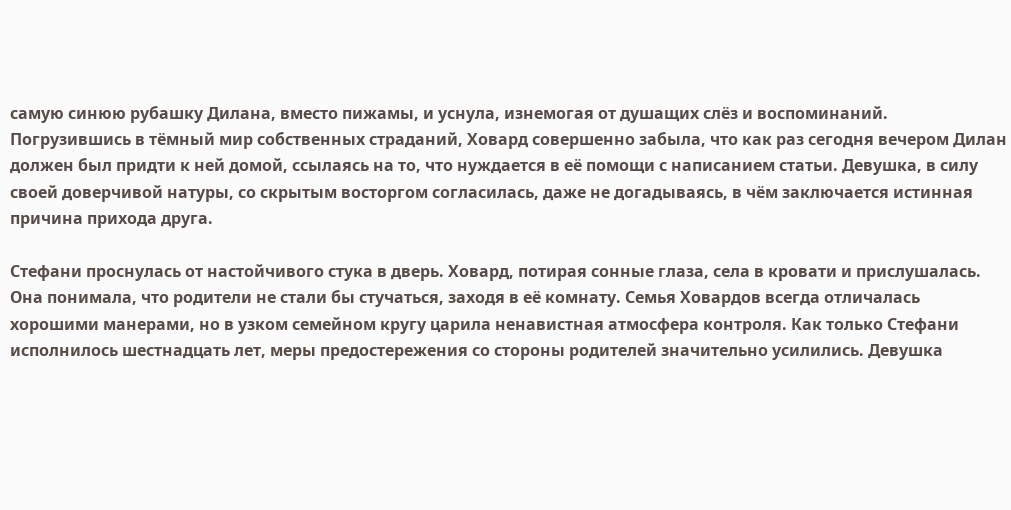самую синюю рубашку Дилана, вместо пижамы, и уснула, изнемогая от душащих слёз и воспоминаний. Погрузившись в тёмный мир собственных страданий, Ховард совершенно забыла, что как раз сегодня вечером Дилан должен был придти к ней домой, ссылаясь на то, что нуждается в её помощи с написанием статьи. Девушка, в силу своей доверчивой натуры, со скрытым восторгом согласилась, даже не догадываясь, в чём заключается истинная причина прихода друга.

Стефани проснулась от настойчивого стука в дверь. Ховард, потирая сонные глаза, села в кровати и прислушалась. Она понимала, что родители не стали бы стучаться, заходя в её комнату. Семья Ховардов всегда отличалась хорошими манерами, но в узком семейном кругу царила ненавистная атмосфера контроля. Как только Стефани исполнилось шестнадцать лет, меры предостережения со стороны родителей значительно усилились. Девушка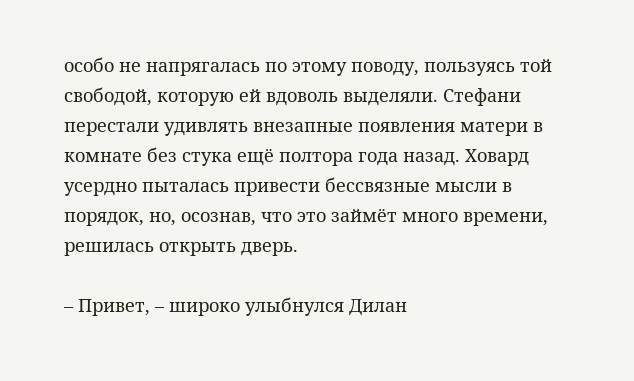особо не напрягалась по этому поводу, пользуясь той свободой, которую ей вдоволь выделяли. Стефани перестали удивлять внезапные появления матери в комнате без стука ещё полтора года назад. Ховард усердно пыталась привести бессвязные мысли в порядок, но, осознав, что это займёт много времени, решилась открыть дверь.

– Привет, – широко улыбнулся Дилан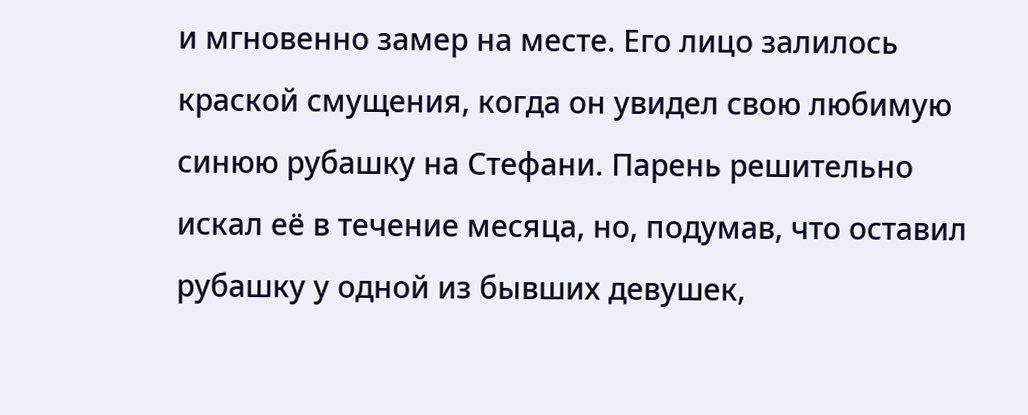и мгновенно замер на месте. Его лицо залилось краской смущения, когда он увидел свою любимую синюю рубашку на Стефани. Парень решительно искал её в течение месяца, но, подумав, что оставил рубашку у одной из бывших девушек,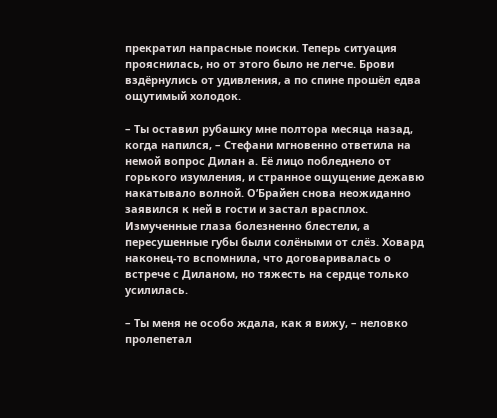прекратил напрасные поиски. Теперь ситуация прояснилась, но от этого было не легче. Брови вздёрнулись от удивления, а по спине прошёл едва ощутимый холодок.

– Ты оставил рубашку мне полтора месяца назад, когда напился, – Стефани мгновенно ответила на немой вопрос Дилан а. Её лицо побледнело от горького изумления, и странное ощущение дежавю накатывало волной. ОʼБрайен снова неожиданно заявился к ней в гости и застал врасплох. Измученные глаза болезненно блестели, а пересушенные губы были солёными от слёз. Ховард наконец-то вспомнила, что договаривалась о встрече с Диланом, но тяжесть на сердце только усилилась.

– Ты меня не особо ждала, как я вижу, – неловко пролепетал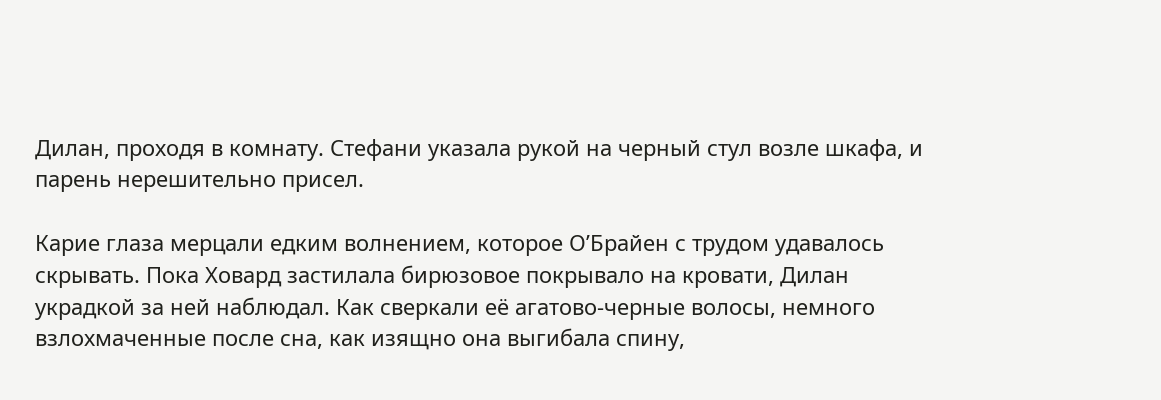Дилан, проходя в комнату. Стефани указала рукой на черный стул возле шкафа, и парень нерешительно присел.

Карие глаза мерцали едким волнением, которое ОʼБрайен с трудом удавалось скрывать. Пока Ховард застилала бирюзовое покрывало на кровати, Дилан украдкой за ней наблюдал. Как сверкали её агатово-черные волосы, немного взлохмаченные после сна, как изящно она выгибала спину,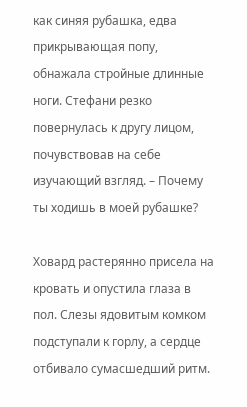как синяя рубашка, едва прикрывающая попу, обнажала стройные длинные ноги. Стефани резко повернулась к другу лицом, почувствовав на себе изучающий взгляд. – Почему ты ходишь в моей рубашке?

Ховард растерянно присела на кровать и опустила глаза в пол. Слезы ядовитым комком подступали к горлу, а сердце отбивало сумасшедший ритм.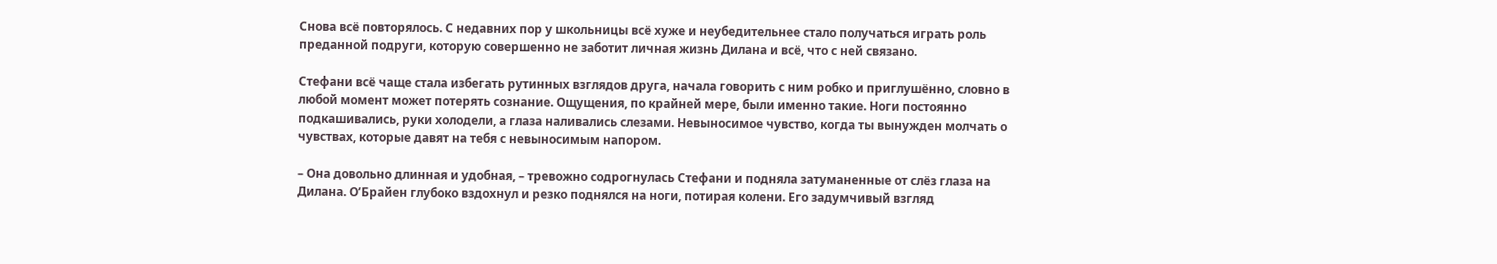Снова всё повторялось. С недавних пор у школьницы всё хуже и неубедительнее стало получаться играть роль преданной подруги, которую совершенно не заботит личная жизнь Дилана и всё, что с ней связано.

Стефани всё чаще стала избегать рутинных взглядов друга, начала говорить с ним робко и приглушённо, словно в любой момент может потерять сознание. Ощущения, по крайней мере, были именно такие. Ноги постоянно подкашивались, руки холодели, а глаза наливались слезами. Невыносимое чувство, когда ты вынужден молчать о чувствах, которые давят на тебя с невыносимым напором.

– Она довольно длинная и удобная, – тревожно содрогнулась Стефани и подняла затуманенные от слёз глаза на Дилана. ОʼБрайен глубоко вздохнул и резко поднялся на ноги, потирая колени. Его задумчивый взгляд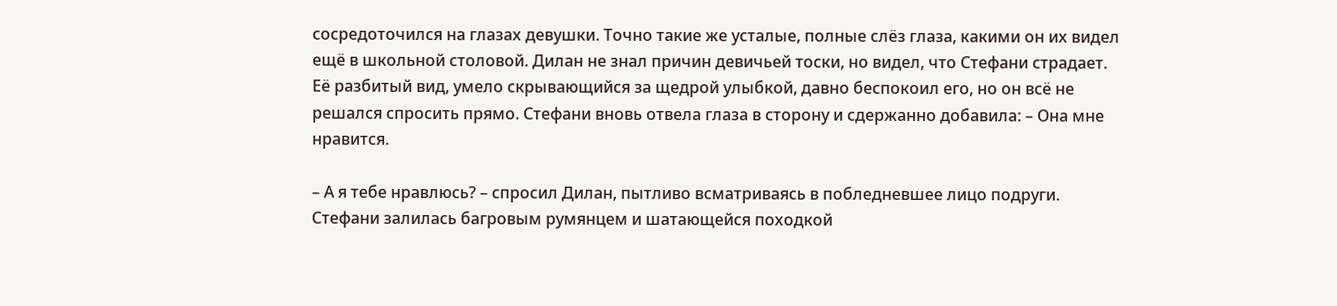сосредоточился на глазах девушки. Точно такие же усталые, полные слёз глаза, какими он их видел ещё в школьной столовой. Дилан не знал причин девичьей тоски, но видел, что Стефани страдает. Её разбитый вид, умело скрывающийся за щедрой улыбкой, давно беспокоил его, но он всё не решался спросить прямо. Стефани вновь отвела глаза в сторону и сдержанно добавила: – Она мне нравится.

– А я тебе нравлюсь? – спросил Дилан, пытливо всматриваясь в побледневшее лицо подруги. Стефани залилась багровым румянцем и шатающейся походкой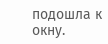подошла к окну.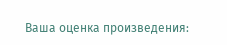Ваша оценка произведения: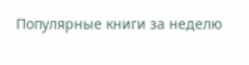Популярные книги за неделю